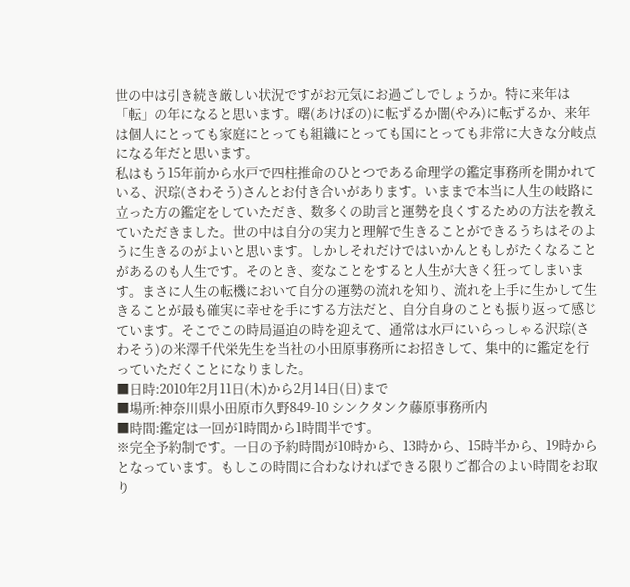世の中は引き続き厳しい状況ですがお元気にお過ごしでしょうか。特に来年は「転」の年になると思います。曙(あけぼの)に転ずるか闇(やみ)に転ずるか、来年は個人にとっても家庭にとっても組織にとっても国にとっても非常に大きな分岐点になる年だと思います。
私はもう15年前から水戸で四柱推命のひとつである命理学の鑑定事務所を開かれている、沢琮(さわそう)さんとお付き合いがあります。いままで本当に人生の岐路に立った方の鑑定をしていただき、数多くの助言と運勢を良くするための方法を教えていただきました。世の中は自分の実力と理解で生きることができるうちはそのように生きるのがよいと思います。しかしそれだけではいかんともしがたくなることがあるのも人生です。そのとき、変なことをすると人生が大きく狂ってしまいます。まさに人生の転機において自分の運勢の流れを知り、流れを上手に生かして生きることが最も確実に幸せを手にする方法だと、自分自身のことも振り返って感じています。そこでこの時局逼迫の時を迎えて、通常は水戸にいらっしゃる沢琮(さわそう)の米澤千代栄先生を当社の小田原事務所にお招きして、集中的に鑑定を行っていただくことになりました。
■日時:2010年2月11日(木)から2月14日(日)まで
■場所:神奈川県小田原市久野849-10 シンクタンク藤原事務所内
■時間:鑑定は一回が1時間から1時間半です。
※完全予約制です。一日の予約時間が10時から、13時から、15時半から、19時からとなっています。もしこの時間に合わなければできる限りご都合のよい時間をお取り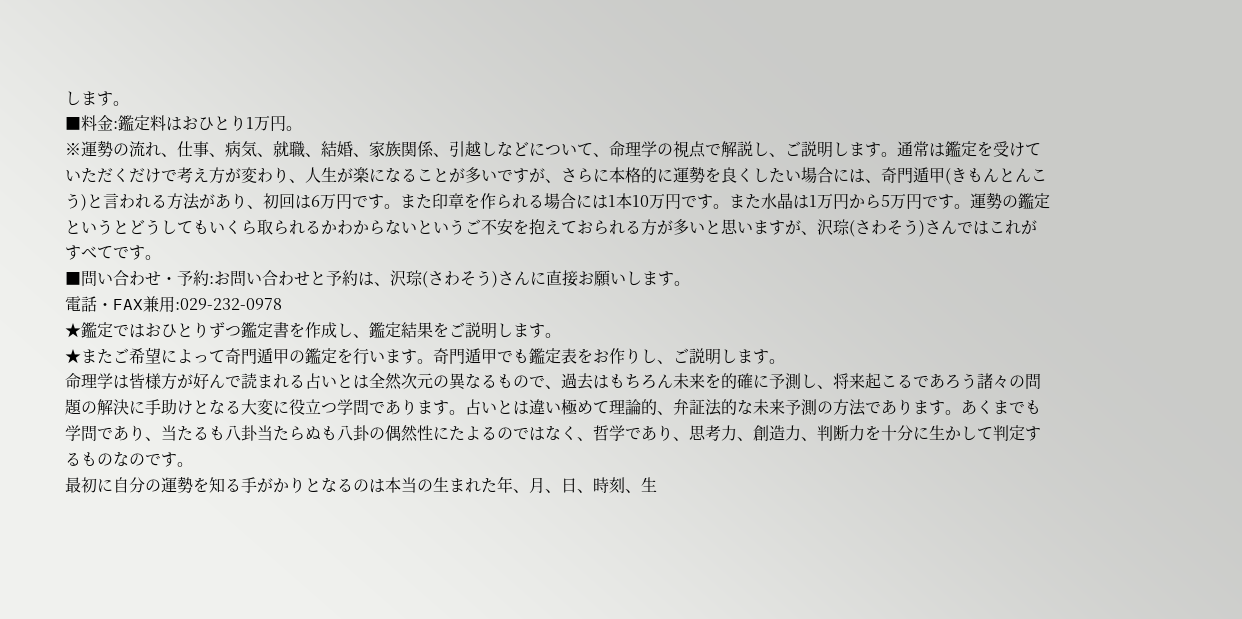します。
■料金:鑑定料はおひとり1万円。
※運勢の流れ、仕事、病気、就職、結婚、家族関係、引越しなどについて、命理学の視点で解説し、ご説明します。通常は鑑定を受けていただくだけで考え方が変わり、人生が楽になることが多いですが、さらに本格的に運勢を良くしたい場合には、奇門遁甲(きもんとんこう)と言われる方法があり、初回は6万円です。また印章を作られる場合には1本10万円です。また水晶は1万円から5万円です。運勢の鑑定というとどうしてもいくら取られるかわからないというご不安を抱えておられる方が多いと思いますが、沢琮(さわそう)さんではこれがすべてです。
■問い合わせ・予約:お問い合わせと予約は、沢琮(さわそう)さんに直接お願いします。
電話・FAX兼用:029-232-0978
★鑑定ではおひとりずつ鑑定書を作成し、鑑定結果をご説明します。
★またご希望によって奇門遁甲の鑑定を行います。奇門遁甲でも鑑定表をお作りし、ご説明します。
命理学は皆様方が好んで読まれる占いとは全然次元の異なるもので、過去はもちろん未来を的確に予測し、将来起こるであろう諸々の問題の解決に手助けとなる大変に役立つ学問であります。占いとは違い極めて理論的、弁証法的な未来予測の方法であります。あくまでも学問であり、当たるも八卦当たらぬも八卦の偶然性にたよるのではなく、哲学であり、思考力、創造力、判断力を十分に生かして判定するものなのです。
最初に自分の運勢を知る手がかりとなるのは本当の生まれた年、月、日、時刻、生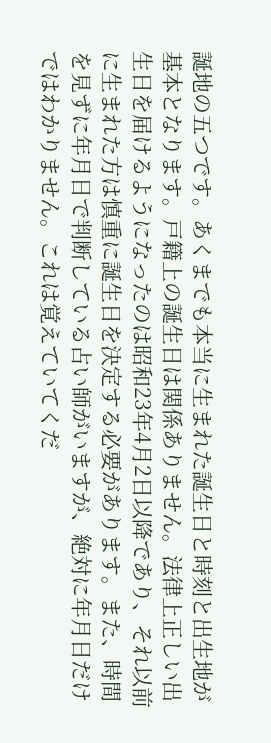誕地の五つです。あくまでも本当に生まれた誕生日と時刻と出生地が基本となります。戸籍上の誕生日は関係ありません。法律上正しい出生日を届けるようになったのは昭和23年4月2日以降であり、それ以前に生まれた方は慎重に誕生日を決定する必要があります。また、時間を見ずに年月日で判断している占い師がいますが、絶対に年月日だけではわかりません。これは覚えていてくだ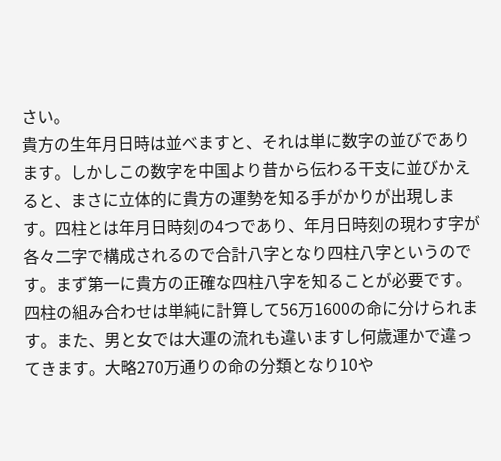さい。
貴方の生年月日時は並べますと、それは単に数字の並びであります。しかしこの数字を中国より昔から伝わる干支に並びかえると、まさに立体的に貴方の運勢を知る手がかりが出現します。四柱とは年月日時刻の4つであり、年月日時刻の現わす字が各々二字で構成されるので合計八字となり四柱八字というのです。まず第一に貴方の正確な四柱八字を知ることが必要です。四柱の組み合わせは単純に計算して56万1600の命に分けられます。また、男と女では大運の流れも違いますし何歳運かで違ってきます。大略270万通りの命の分類となり10や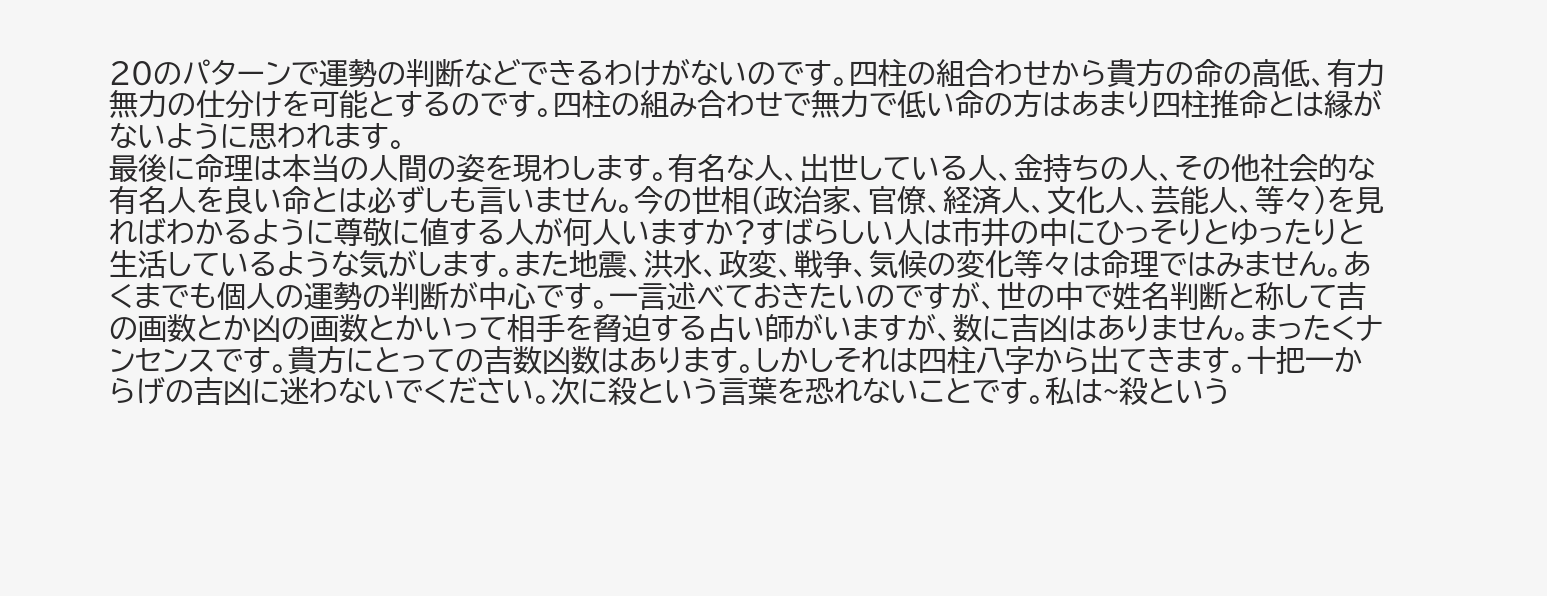20のパターンで運勢の判断などできるわけがないのです。四柱の組合わせから貴方の命の高低、有力無力の仕分けを可能とするのです。四柱の組み合わせで無力で低い命の方はあまり四柱推命とは縁がないように思われます。
最後に命理は本当の人間の姿を現わします。有名な人、出世している人、金持ちの人、その他社会的な有名人を良い命とは必ずしも言いません。今の世相(政治家、官僚、経済人、文化人、芸能人、等々)を見ればわかるように尊敬に値する人が何人いますか?すばらしい人は市井の中にひっそりとゆったりと生活しているような気がします。また地震、洪水、政変、戦争、気候の変化等々は命理ではみません。あくまでも個人の運勢の判断が中心です。一言述べておきたいのですが、世の中で姓名判断と称して吉の画数とか凶の画数とかいって相手を脅迫する占い師がいますが、数に吉凶はありません。まったくナンセンスです。貴方にとっての吉数凶数はあります。しかしそれは四柱八字から出てきます。十把一からげの吉凶に迷わないでください。次に殺という言葉を恐れないことです。私は~殺という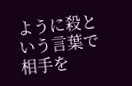ように殺という言葉で相手を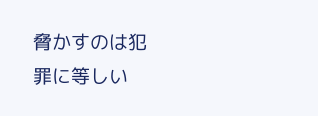脅かすのは犯罪に等しい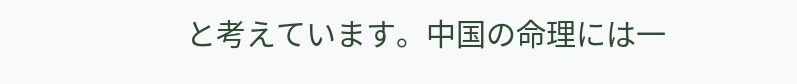と考えています。中国の命理には一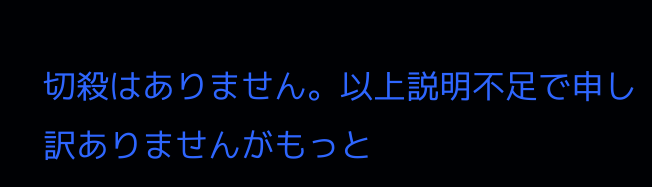切殺はありません。以上説明不足で申し訳ありませんがもっと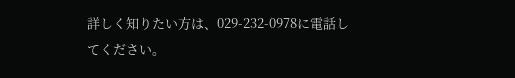詳しく知りたい方は、029-232-0978に電話してください。